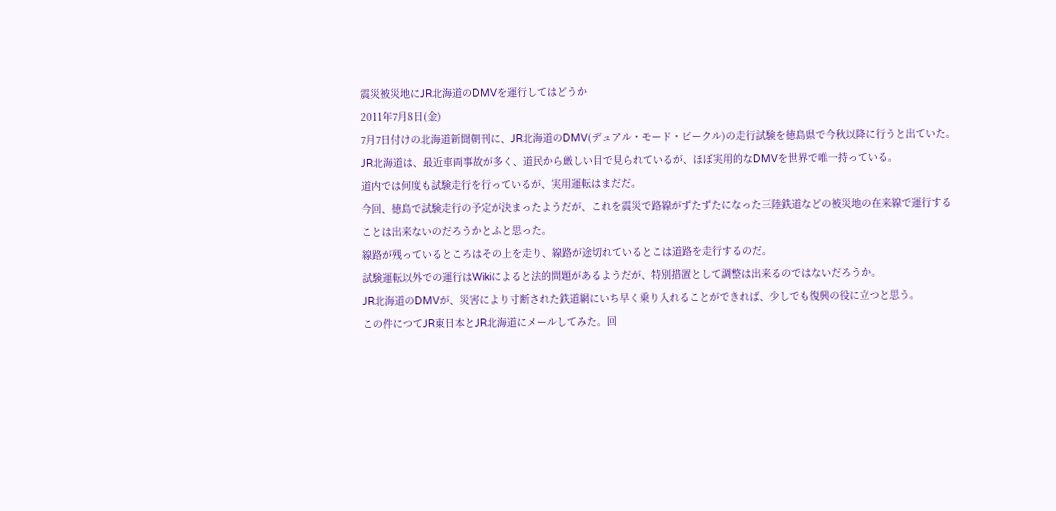震災被災地にJR北海道のDMVを運行してはどうか
2011年7月8日(金)
7月7日付けの北海道新聞朝刊に、JR北海道のDMV(デュアル・モード・ビークル)の走行試験を徳島県で今秋以降に行うと出ていた。
JR北海道は、最近車両事故が多く、道民から厳しい目で見られているが、ほぼ実用的なDMVを世界で唯一持っている。
道内では何度も試験走行を行っているが、実用運転はまだだ。
今回、徳島で試験走行の予定が決まったようだが、これを震災で路線がずたずたになった三陸鉄道などの被災地の在来線で運行することは出来ないのだろうかとふと思った。
線路が残っているところはその上を走り、線路が途切れているとこは道路を走行するのだ。
試験運転以外での運行はWikiによると法的問題があるようだが、特別措置として調整は出来るのではないだろうか。
JR北海道のDMVが、災害により寸断された鉄道網にいち早く乗り入れることができれば、少しでも復興の役に立つと思う。
この件につてJR東日本とJR北海道にメールしてみた。回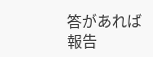答があれば報告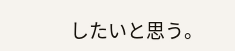したいと思う。